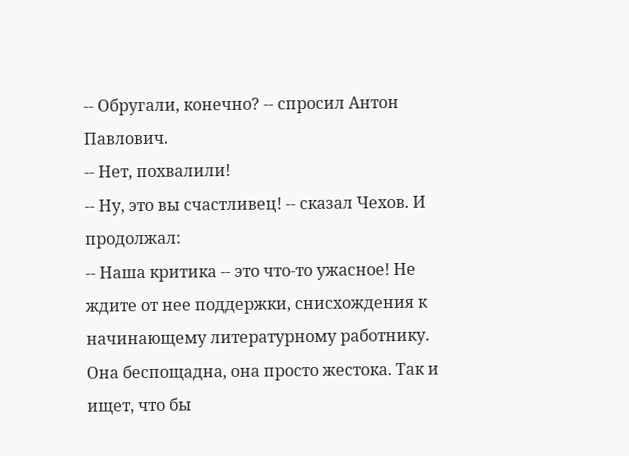-- Обругали, конечно? -- спросил Антон Павлович.
-- Нет, похвалили!
-- Ну, это вы счастливец! -- сказал Чехов. И продолжал:
-- Наша критика -- это что-то ужасное! Не ждите от нее поддержки, снисхождения к начинающему литературному работнику. Она беспощадна, она просто жестока. Так и ищет, что бы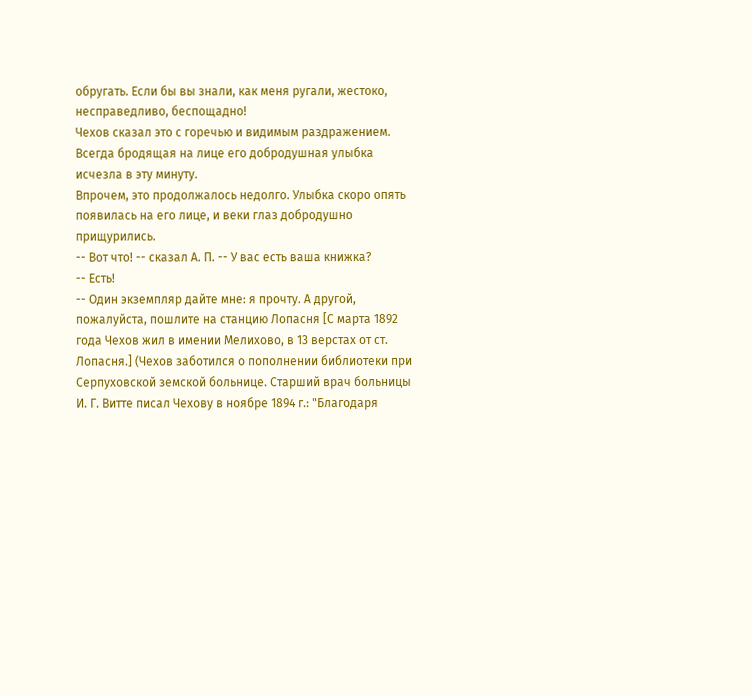обругать. Если бы вы знали, как меня ругали, жестоко, несправедливо, беспощадно!
Чехов сказал это с горечью и видимым раздражением. Всегда бродящая на лице его добродушная улыбка исчезла в эту минуту.
Впрочем, это продолжалось недолго. Улыбка скоро опять появилась на его лице, и веки глаз добродушно прищурились.
-- Вот что! -- сказал А. П. -- У вас есть ваша книжка?
-- Есть!
-- Один экземпляр дайте мне: я прочту. А другой, пожалуйста, пошлите на станцию Лопасня [С марта 1892 года Чехов жил в имении Мелихово, в 13 верстах от ст. Лопасня.] (Чехов заботился о пополнении библиотеки при Серпуховской земской больнице. Старший врач больницы И. Г. Витте писал Чехову в ноябре 1894 г.: "Благодаря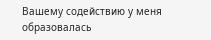Вашему содействию у меня образовалась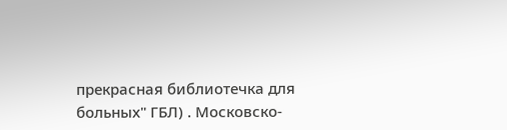прекрасная библиотечка для больных" ГБЛ) . Московско-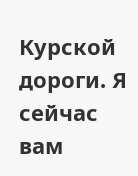Курской дороги. Я сейчас вам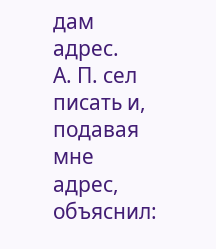дам адрес.
А. П. сел писать и, подавая мне адрес, объяснил: